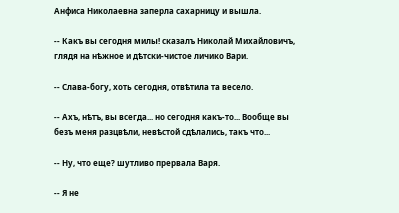Анфиса Николаевна заперла сахарницу и вышла.

-- Какъ вы сегодня милы! сказалъ Николай Михайловичъ, глядя на нѣжное и дѣтски-чистое личико Вари.

-- Слава-богу, хоть сегодня, отвѣтила та весело.

-- Ахъ, нѣтъ, вы всегда... но сегодня какъ-то... Вообще вы безъ меня разцвѣли, невѣстой сдѣлались, такъ что...

-- Ну, что еще? шутливо прервала Варя.

-- Я не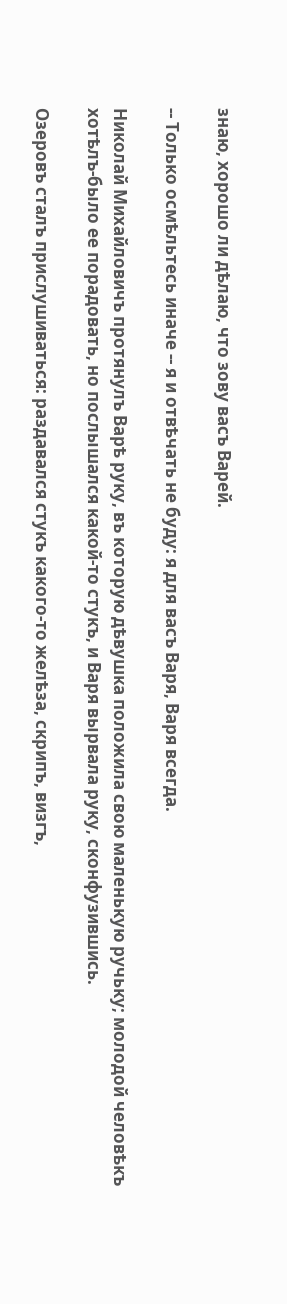знаю, хорошо ли дѣлаю, что зову васъ Варей.

-- Только осмѣльтесь иначе -- я и отвѣчать не буду: я для васъ Варя, Варя всегда.

Николай Михайловичъ протянулъ Варѣ руку, въ которую дѣвушка положила свою маленькую ручьку; молодой человѣкъ хотѣлъ-было ее порадовать, но послышался какой-то стукъ, и Варя вырвала руку, сконфузившись.

Озеровъ сталъ прислушиваться: раздавался стукъ какого-то желѣза, скрипъ, визгъ,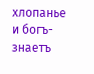хлопанье и богъ-знаетъ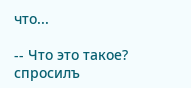что...

-- Что это такое? спросилъ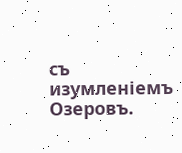съ изумленіемъ Озеровъ.